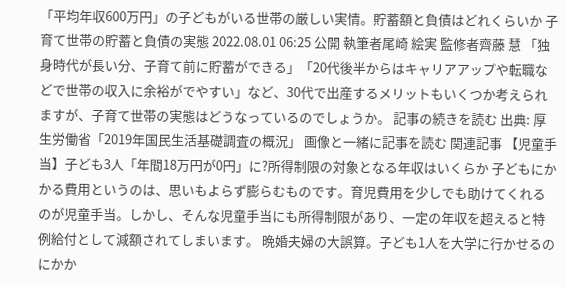「平均年収600万円」の子どもがいる世帯の厳しい実情。貯蓄額と負債はどれくらいか 子育て世帯の貯蓄と負債の実態 2022.08.01 06:25 公開 執筆者尾崎 絵実 監修者齊藤 慧 「独身時代が長い分、子育て前に貯蓄ができる」「20代後半からはキャリアアップや転職などで世帯の収入に余裕がでやすい」など、30代で出産するメリットもいくつか考えられますが、子育て世帯の実態はどうなっているのでしょうか。 記事の続きを読む 出典: 厚生労働省「2019年国民生活基礎調査の概況」 画像と一緒に記事を読む 関連記事 【児童手当】子ども3人「年間18万円が0円」に?所得制限の対象となる年収はいくらか 子どもにかかる費用というのは、思いもよらず膨らむものです。育児費用を少しでも助けてくれるのが児童手当。しかし、そんな児童手当にも所得制限があり、一定の年収を超えると特例給付として減額されてしまいます。 晩婚夫婦の大誤算。子ども1人を大学に行かせるのにかか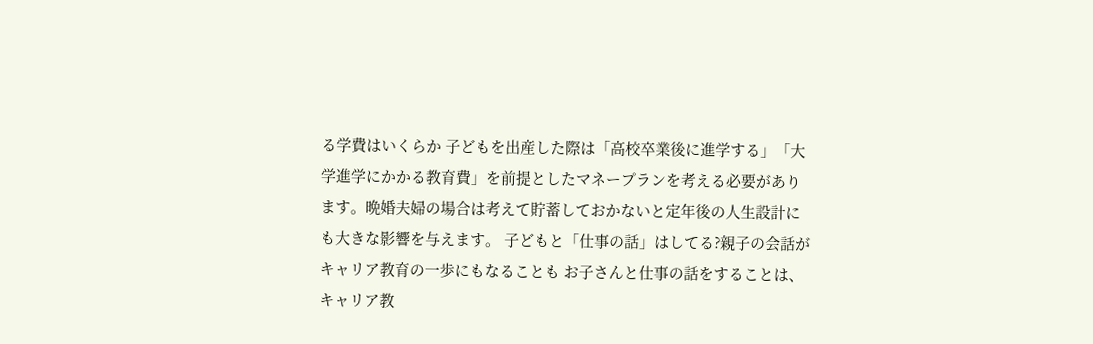る学費はいくらか 子どもを出産した際は「高校卒業後に進学する」「大学進学にかかる教育費」を前提としたマネープランを考える必要があります。晩婚夫婦の場合は考えて貯蓄しておかないと定年後の人生設計にも大きな影響を与えます。 子どもと「仕事の話」はしてる?親子の会話がキャリア教育の一歩にもなることも お子さんと仕事の話をすることは、キャリア教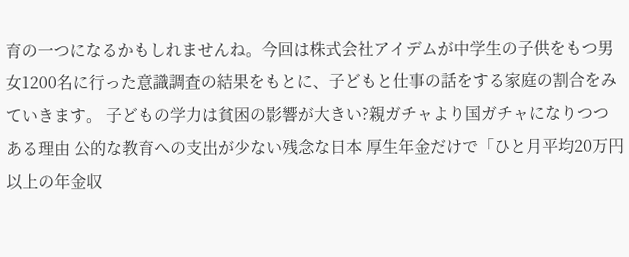育の一つになるかもしれませんね。今回は株式会社アイデムが中学生の子供をもつ男女1200名に行った意識調査の結果をもとに、子どもと仕事の話をする家庭の割合をみていきます。 子どもの学力は貧困の影響が大きい?親ガチャより国ガチャになりつつある理由 公的な教育への支出が少ない残念な日本 厚生年金だけで「ひと月平均20万円以上の年金収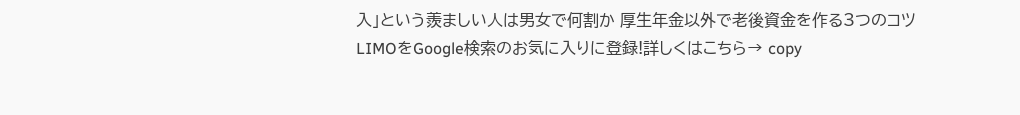入」という羨ましい人は男女で何割か 厚生年金以外で老後資金を作る3つのコツ LIMOをGoogle検索のお気に入りに登録!詳しくはこちら→ copy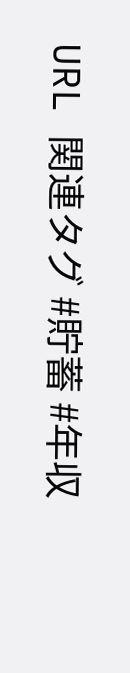URL 関連タグ #貯蓄 #年収